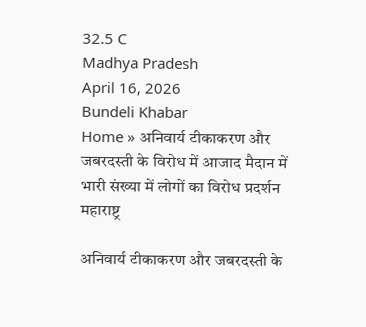32.5 C
Madhya Pradesh
April 16, 2026
Bundeli Khabar
Home » अनिवार्य टीकाकरण और जबरदस्ती के विरोध में आजाद मैदान में भारी संख्या में लोगों का विरोध प्रदर्शन
महाराष्ट्र

अनिवार्य टीकाकरण और जबरदस्ती के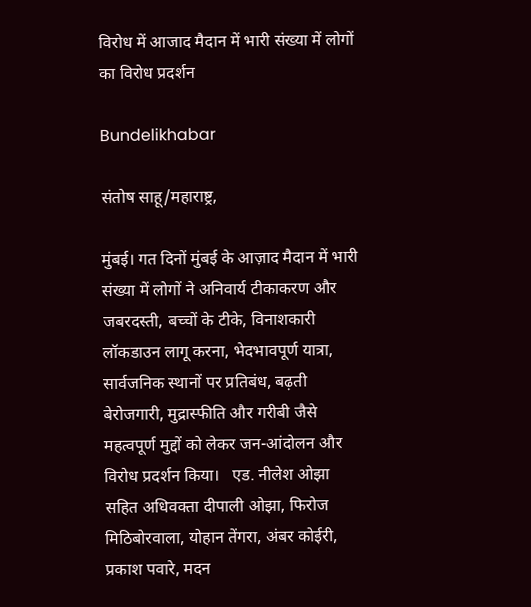विरोध में आजाद मैदान में भारी संख्या में लोगों का विरोध प्रदर्शन

Bundelikhabar

संतोष साहू/महाराष्ट्र,

मुंबई। गत दिनों मुंबई के आज़ाद मैदान में भारी संख्या में लोगों ने अनिवार्य टीकाकरण और जबरदस्ती, बच्चों के टीके, विनाशकारी लॉकडाउन लागू करना, भेदभावपूर्ण यात्रा, सार्वजनिक स्थानों पर प्रतिबंध, बढ़ती बेरोजगारी, मुद्रास्फीति और गरीबी जैसे महत्वपूर्ण मुद्दों को लेकर जन-आंदोलन और विरोध प्रदर्शन किया।   एड. नीलेश ओझा सहित अधिवक्ता दीपाली ओझा, फिरोज मिठिबोरवाला, योहान तेंगरा, अंबर कोईरी, प्रकाश पवारे, मदन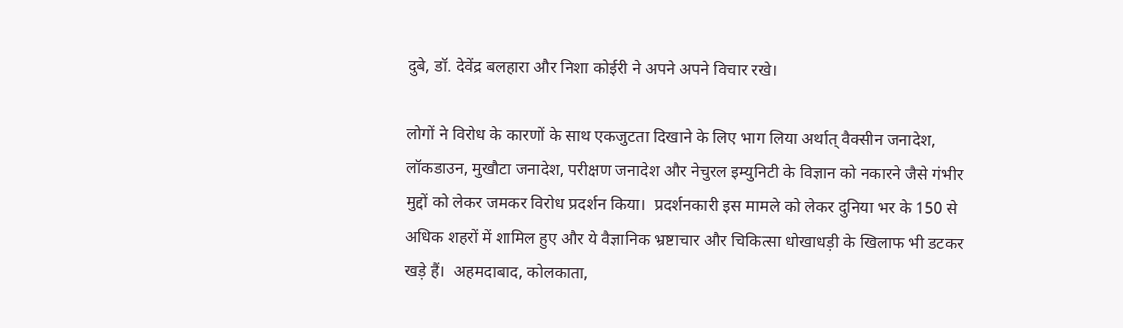दुबे, डॉ. देवेंद्र बलहारा और निशा कोईरी ने अपने अपने विचार रखे।

लोगों ने विरोध के कारणों के साथ एकजुटता दिखाने के लिए भाग लिया अर्थात् वैक्सीन जनादेश, लॉकडाउन, मुखौटा जनादेश, परीक्षण जनादेश और नेचुरल इम्युनिटी के विज्ञान को नकारने जैसे गंभीर मुद्दों को लेकर जमकर विरोध प्रदर्शन किया।  प्रदर्शनकारी इस मामले को लेकर दुनिया भर के 150 से अधिक शहरों में शामिल हुए और ये वैज्ञानिक भ्रष्टाचार और चिकित्सा धोखाधड़ी के खिलाफ भी डटकर खड़े हैं।  अहमदाबाद, कोलकाता,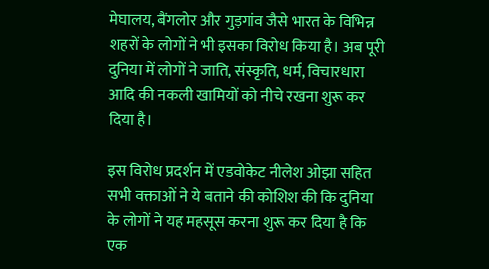मेघालय, बैंगलोर और गुड़गांव जैसे भारत के विभिन्न शहरों के लोगों ने भी इसका विरोध किया है। अब पूरी दुनिया में लोगों ने जाति, संस्कृति, धर्म, विचारधारा आदि की नकली खामियों को नीचे रखना शुरू कर दिया है।

इस विरोध प्रदर्शन में एडवोकेट नीलेश ओझा सहित सभी वक्ताओं ने ये बताने की कोशिश की कि दुनिया के लोगों ने यह महसूस करना शुरू कर दिया है कि एक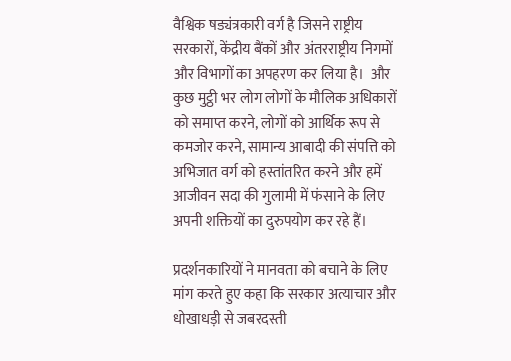वैश्विक षड्यंत्रकारी वर्ग है जिसने राष्ट्रीय सरकारों, केंद्रीय बैंकों और अंतरराष्ट्रीय निगमों और विभागों का अपहरण कर लिया है।  और कुछ मुट्ठी भर लोग लोगों के मौलिक अधिकारों को समाप्त करने, लोगों को आर्थिक रूप से कमजोर करने, सामान्य आबादी की संपत्ति को अभिजात वर्ग को हस्तांतरित करने और हमें आजीवन सदा की गुलामी में फंसाने के लिए अपनी शक्तियों का दुरुपयोग कर रहे हैं।

प्रदर्शनकारियों ने मानवता को बचाने के लिए मांग करते हुए कहा कि सरकार अत्याचार और धोखाधड़ी से जबरदस्ती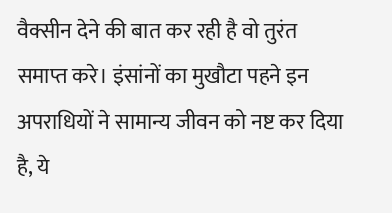वैक्सीन देने की बात कर रही है वो तुरंत समाप्त करे। इंसांनों का मुखौटा पहने इन अपराधियों ने सामान्य जीवन को नष्ट कर दिया है, ये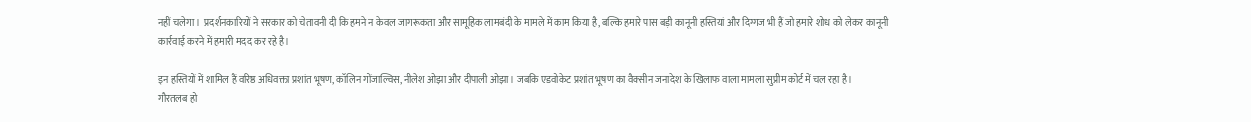नहीं चलेगा।  प्रदर्शनकारियों ने सरकार को चेतावनी दी कि हमने न केवल जागरूकता और सामूहिक लामबंदी के मामले में काम किया है, बल्कि हमारे पास बड़ी कानूनी हस्तियां और दिग्गज भी हैं जो हमारे शोध को लेकर कानूनी कार्रवाई करने में हमारी मदद कर रहे है।

इन हस्तियों में शामिल हैं वरिष्ठ अधिवक्ता प्रशांत भूषण, कॉलिन गोंजाल्विस, नीलेश ओझा और दीपाली ओझा। जबकि एडवोकेट प्रशांत भूषण का वैक्सीन जनादेश के खिलाफ वाला मामला सुप्रीम कोर्ट में चल रहा है।
गौरतलब हो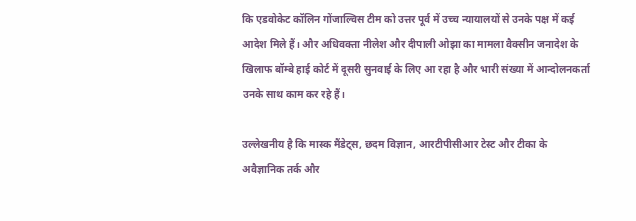कि एडवोकेट कॉलिन गोंजाल्विस टीम को उत्तर पूर्व में उच्च न्यायालयों से उनके पक्ष में कई आदेश मिले हैं। और अधिवक्ता नीलेश और दीपाली ओझा का मामला वैक्सीन जनादेश के खिलाफ बॉम्बे हाई कोर्ट में दूसरी सुनवाई के लिए आ रहा है और भारी संख्या में आन्दोलनकर्ता उनके साथ काम कर रहे हैं।

उल्लेखनीय है कि मास्क मैंडेट्स, छदम विज्ञान, आरटीपीसीआर टेस्ट और टीका के अवैज्ञानिक तर्क और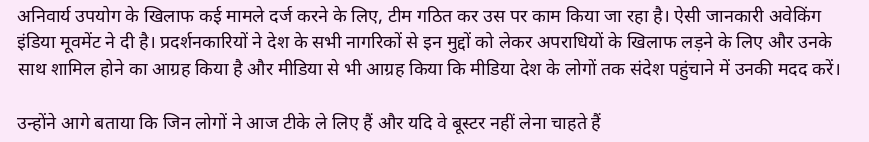अनिवार्य उपयोग के खिलाफ कई मामले दर्ज करने के लिए, टीम गठित कर उस पर काम किया जा रहा है। ऐसी जानकारी अवेकिंग इंडिया मूवमेंट ने दी है। प्रदर्शनकारियों ने देश के सभी नागरिकों से इन मुद्दों को लेकर अपराधियों के खिलाफ लड़ने के लिए और उनके साथ शामिल होने का आग्रह किया है और मीडिया से भी आग्रह किया कि मीडिया देश के लोगों तक संदेश पहुंचाने में उनकी मदद करें।

उन्होंने आगे बताया कि जिन लोगों ने आज टीके ले लिए हैं और यदि वे बूस्टर नहीं लेना चाहते हैं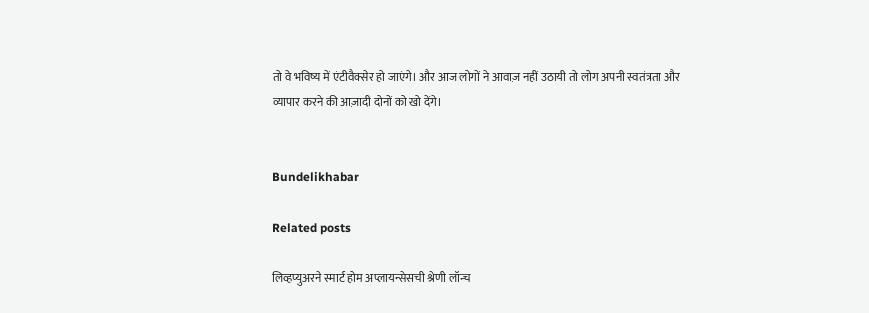तो वे भविष्य में एंटीवैक्सेर हो जाएंगे। और आज लोगों ने आवाज़ नहीं उठायी तो लोग अपनी स्वतंत्रता और व्यापार करने की आज़ादी दोनों को खो देंगे।


Bundelikhabar

Related posts

लिव्हप्युअरने स्मार्ट होम अप्लायन्सेसची श्रेणी लॉन्च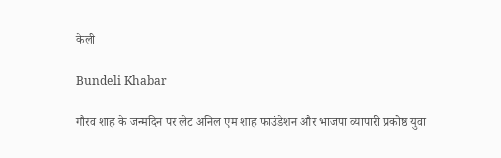केली

Bundeli Khabar

गौरव शाह के जन्मदिन पर लेट अनिल एम शाह फाउंडेशन और भाजपा व्यापारी प्रकोष्ठ युवा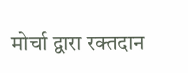मोर्चा द्वारा रक्तदान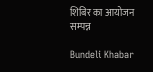शिबिर का आयोजन सम्पन्न

Bundeli Khabar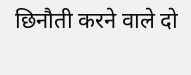छिनौती करने वाले दो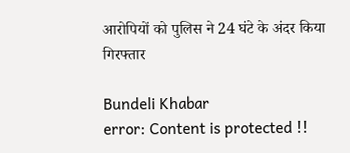आरोपियों को पुलिस ने 24 घंटे के अंदर किया गिरफ्तार

Bundeli Khabar
error: Content is protected !!